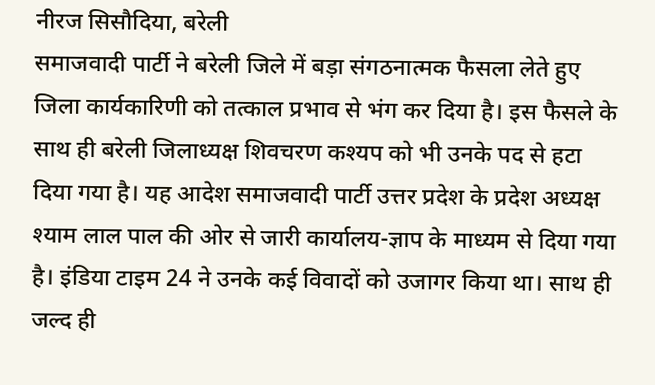नीरज सिसौदिया, बरेली
समाजवादी पार्टी ने बरेली जिले में बड़ा संगठनात्मक फैसला लेते हुए जिला कार्यकारिणी को तत्काल प्रभाव से भंग कर दिया है। इस फैसले के साथ ही बरेली जिलाध्यक्ष शिवचरण कश्यप को भी उनके पद से हटा दिया गया है। यह आदेश समाजवादी पार्टी उत्तर प्रदेश के प्रदेश अध्यक्ष श्याम लाल पाल की ओर से जारी कार्यालय-ज्ञाप के माध्यम से दिया गया है। इंडिया टाइम 24 ने उनके कई विवादों को उजागर किया था। साथ ही जल्द ही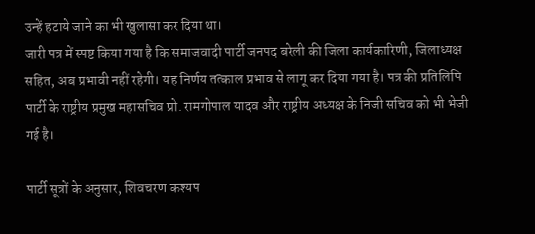उन्हें हटाये जाने का भी खुलासा कर दिया था।
जारी पत्र में स्पष्ट किया गया है कि समाजवादी पार्टी जनपद बरेली की जिला कार्यकारिणी, जिलाध्यक्ष सहित, अब प्रभावी नहीं रहेगी। यह निर्णय तत्काल प्रभाव से लागू कर दिया गया है। पत्र की प्रतिलिपि पार्टी के राष्ट्रीय प्रमुख महासचिव प्रो. रामगोपाल यादव और राष्ट्रीय अध्यक्ष के निजी सचिव को भी भेजी गई है।

पार्टी सूत्रों के अनुसार, शिवचरण कश्यप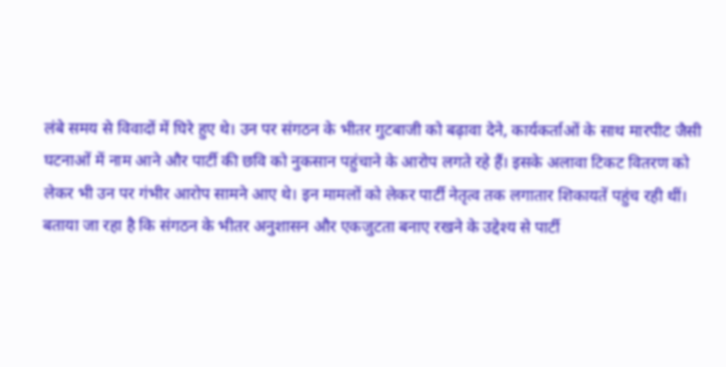लंबे समय से विवादों में घिरे हुए थे। उन पर संगठन के भीतर गुटबाजी को बढ़ावा देने, कार्यकर्ताओं के साथ मारपीट जैसी घटनाओं में नाम आने और पार्टी की छवि को नुकसान पहुंचाने के आरोप लगते रहे हैं। इसके अलावा टिकट वितरण को लेकर भी उन पर गंभीर आरोप सामने आए थे। इन मामलों को लेकर पार्टी नेतृत्व तक लगातार शिकायतें पहुंच रही थीं।
बताया जा रहा है कि संगठन के भीतर अनुशासन और एकजुटता बनाए रखने के उद्देश्य से पार्टी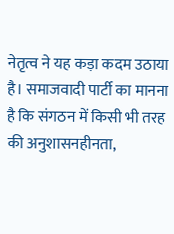नेतृत्व ने यह कड़ा कदम उठाया है। समाजवादी पार्टी का मानना है कि संगठन में किसी भी तरह की अनुशासनहीनता,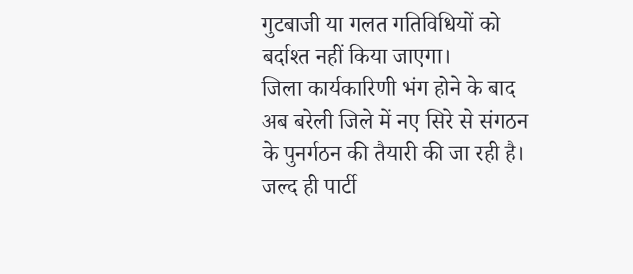गुटबाजी या गलत गतिविधियों को बर्दाश्त नहीं किया जाएगा।
जिला कार्यकारिणी भंग होने के बाद अब बरेली जिले में नए सिरे से संगठन के पुनर्गठन की तैयारी की जा रही है। जल्द ही पार्टी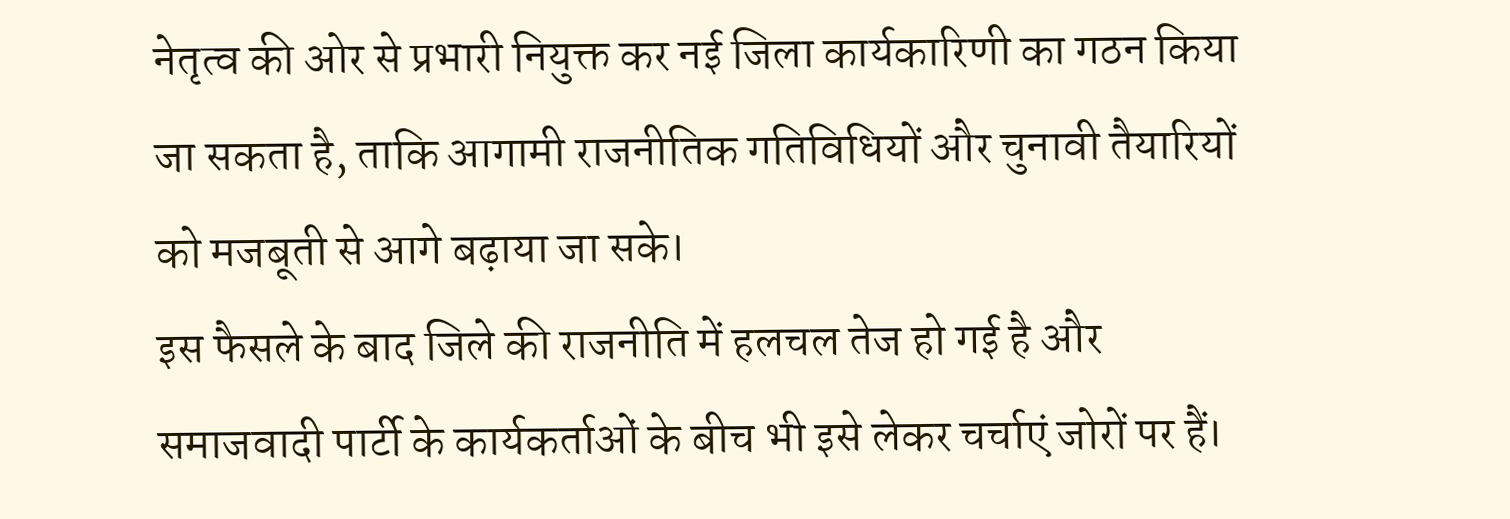नेतृत्व की ओर से प्रभारी नियुक्त कर नई जिला कार्यकारिणी का गठन किया जा सकता है, ताकि आगामी राजनीतिक गतिविधियों और चुनावी तैयारियों को मजबूती से आगे बढ़ाया जा सके।
इस फैसले के बाद जिले की राजनीति में हलचल तेज हो गई है और समाजवादी पार्टी के कार्यकर्ताओं के बीच भी इसे लेकर चर्चाएं जोरों पर हैं।